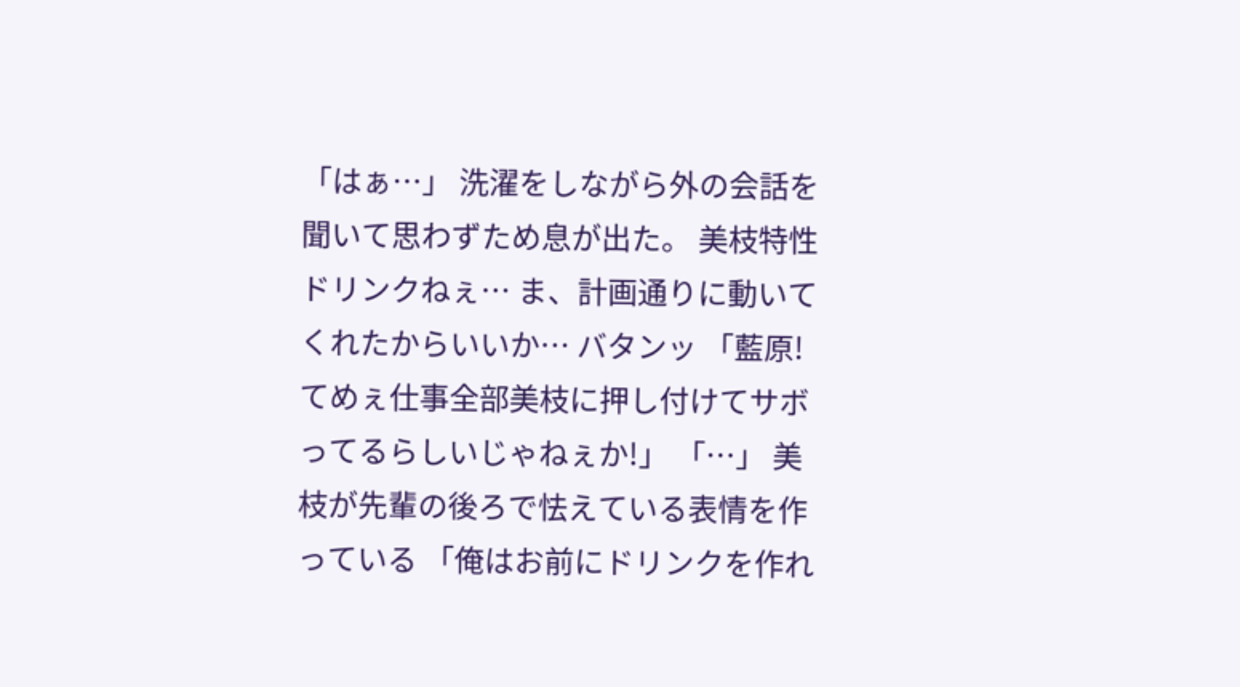「はぁ…」 洗濯をしながら外の会話を聞いて思わずため息が出た。 美枝特性ドリンクねぇ… ま、計画通りに動いてくれたからいいか… バタンッ 「藍原!てめぇ仕事全部美枝に押し付けてサボってるらしいじゃねぇか!」 「…」 美枝が先輩の後ろで怯えている表情を作っている 「俺はお前にドリンクを作れ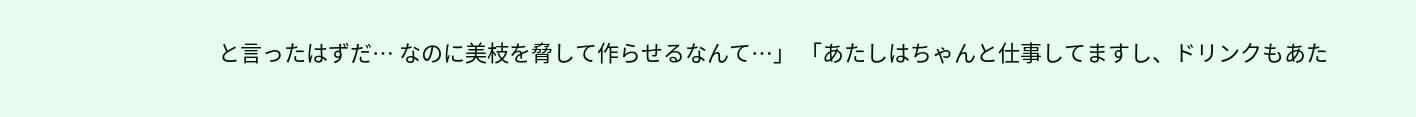と言ったはずだ… なのに美枝を脅して作らせるなんて…」 「あたしはちゃんと仕事してますし、ドリンクもあた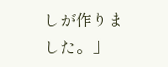しが作りました。」